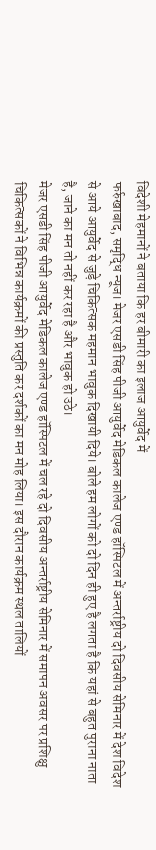विदेशी मेहमानों ने बताया कि हर बीमारी का इलाज आयुर्वेद में
फर्रुखाबाद, समृद्धि न्यूज। मेजर एसडी सिंह पीजी आयुर्वेद मेडिकल कालेज एण्ड हॉस्पिटल में अन्तर्राष्ट्रीय दो दिवसीय सेमिनार में देश विदेश से आये आयुर्वेद से जुड़े चिकित्सक महमान भावुक दिखायी दिये। बोले हम लोगों को दो दिन ही हुए है लगता है कि यहां से बहुत पुराना नाता है, जाने का मन तो नहीं कर रहा है और भावुक हो उठे।
मेजर एसडी सिंह पीजी आयुर्वेद मेडिकल कालेज एण्ड हॉस्पिटल में चल रहे दो दिवसीय अन्तर्राष्ट्रीय सेमिनार में समापन अवसर पर प्रशिक्षु चिकित्सकों ने विभिन्न कार्यक्रमों की प्रस्तुति कर दर्शकों का मन मोह लिया। इस दौरान कार्यक्रम स्थल तालियों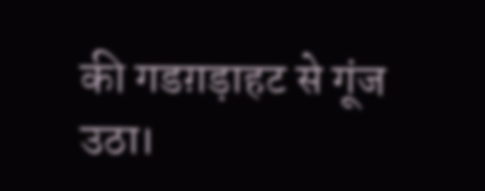की गडग़ड़ाहट से गूंज उठा।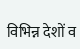विभिन्न देशों व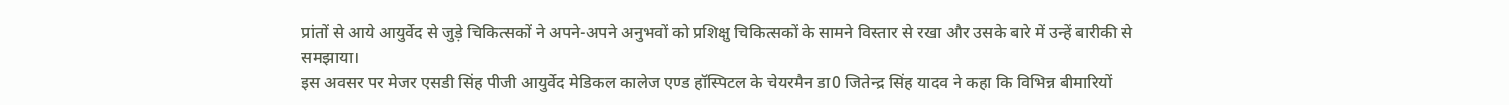प्रांतों से आये आयुर्वेद से जुड़े चिकित्सकों ने अपने-अपने अनुभवों को प्रशिक्षु चिकित्सकों के सामने विस्तार से रखा और उसके बारे में उन्हें बारीकी से समझाया।
इस अवसर पर मेजर एसडी सिंह पीजी आयुर्वेद मेडिकल कालेज एण्ड हॉस्पिटल के चेयरमैन डा0 जितेन्द्र सिंह यादव ने कहा कि विभिन्न बीमारियों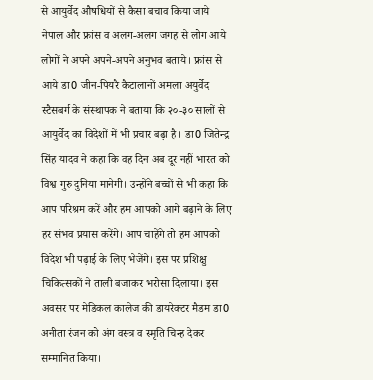से आयुर्वेद औषधियों से कैसा बचाव किया जाये नेपाल और फ्रांस व अलग-अलग जगह से लोग आये लोगों ने अपने अपने-अपने अनुभव बताये। फ्रांस से आये डा0 जीन-पियरै कैटालानों अमला अयुर्वेद स्टैसबर्ग के संस्थापक ने बताया कि २०-३० सालों से आयुर्वेद का विदेशों में भी प्रचार बढ़ा है। डा0 जितेन्द्र सिंह यादव ने कहा कि वह दिन अब दूर नहीं भारत को विश्व गुरु दुनिया मानेगी। उन्होंने बच्चों से भी कहा कि आप परिश्रम करें और हम आपको आगे बढ़ाने के लिए हर संभव प्रयास करेंगे। आप चाहेंगे तो हम आपको विदेश भी पढ़ाई के लिए भेजेंगे। इस पर प्रशिक्षु चिकित्सकों ने ताली बजाकर भरोसा दिलाया। इस अवसर पर मेडिकल कालेज की डायरेक्टर मैडम डा0 अनीता रंजन को अंग वस्त्र व स्मृति चिन्ह देकर सम्मानित किया।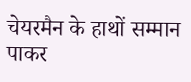चेयरमैन के हाथों सम्मान पाकर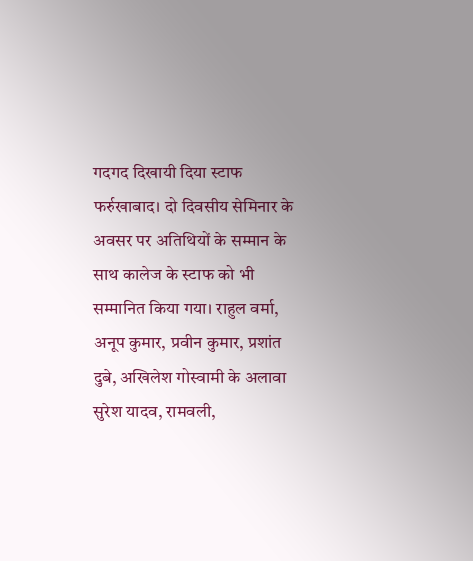गदगद दिखायी दिया स्टाफ
फर्रुखाबाद। दो दिवसीय सेमिनार के अवसर पर अतिथियों के सम्मान के साथ कालेज के स्टाफ को भी सम्मानित किया गया। राहुल वर्मा, अनूप कुमार, प्रवीन कुमार, प्रशांत दुबे, अखिलेश गोस्वामी के अलावा सुरेश यादव, रामवली,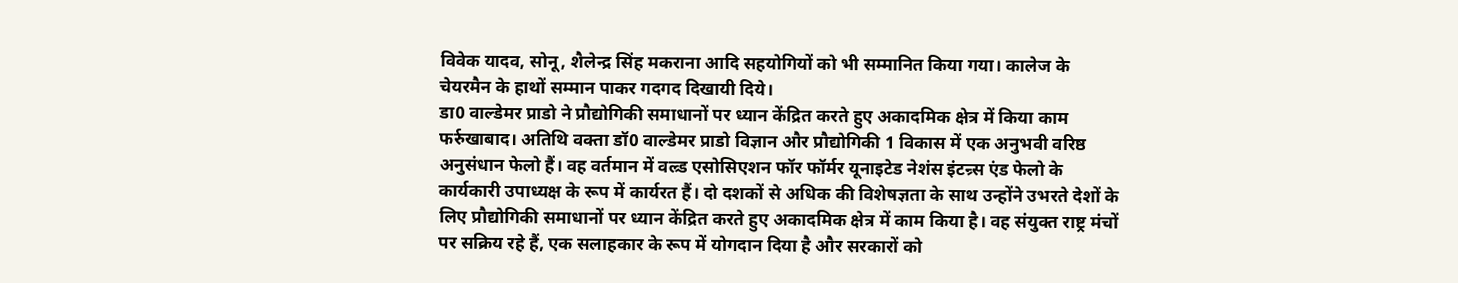विवेक यादव, सोनू, शैलेन्द्र सिंह मकराना आदि सहयोगियों को भी सम्मानित किया गया। कालेज के चेयरमैन के हाथों सम्मान पाकर गदगद दिखायी दिये।
डा0 वाल्डेमर प्राडो ने प्रौद्योगिकी समाधानों पर ध्यान केंद्रित करते हुए अकादमिक क्षेत्र में किया काम
फर्रुखाबाद। अतिथि वक्ता डॉ0 वाल्डेमर प्राडो विज्ञान और प्रौद्योगिकी 1 विकास में एक अनुभवी वरिष्ठ अनुसंधान फेलो हैं। वह वर्तमान में वल्र्ड एसोसिएशन फॉर फॉर्मर यूनाइटेड नेशंस इंटन्र्स एंड फेलो के कार्यकारी उपाध्यक्ष के रूप में कार्यरत हैं। दो दशकों से अधिक की विशेषज्ञता के साथ उन्होंने उभरते देशों के लिए प्रौद्योगिकी समाधानों पर ध्यान केंद्रित करते हुए अकादमिक क्षेत्र में काम किया है। वह संयुक्त राष्ट्र मंचों पर सक्रिय रहे हैं, एक सलाहकार के रूप में योगदान दिया है और सरकारों को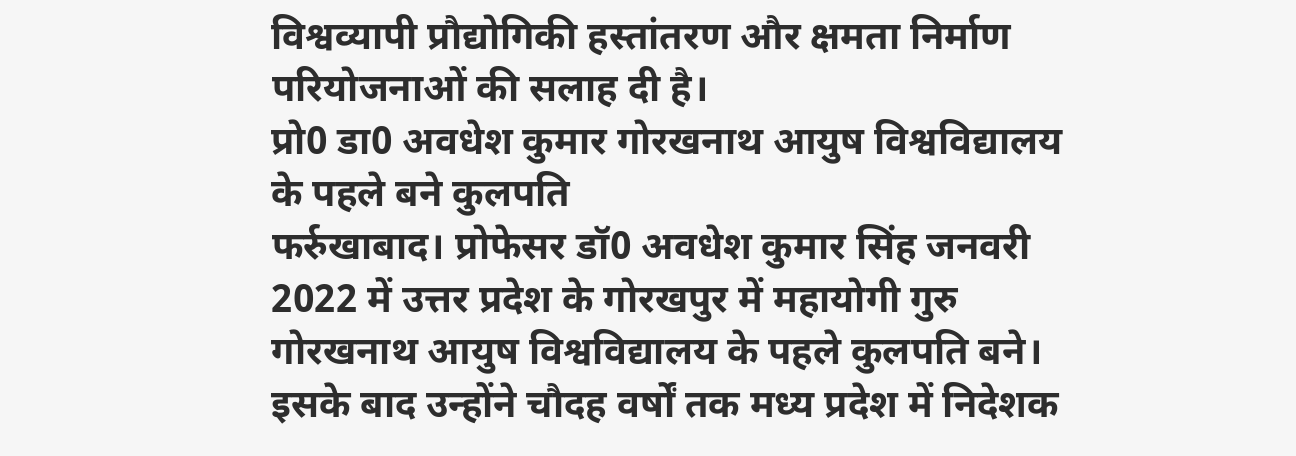विश्वव्यापी प्रौद्योगिकी हस्तांतरण और क्षमता निर्माण परियोजनाओं की सलाह दी है।
प्रो0 डा0 अवधेश कुमार गोरखनाथ आयुष विश्वविद्यालय के पहले बने कुलपति
फर्रुखाबाद। प्रोफेसर डॉ0 अवधेश कुमार सिंह जनवरी 2022 में उत्तर प्रदेश के गोरखपुर में महायोगी गुरु गोरखनाथ आयुष विश्वविद्यालय के पहले कुलपति बने। इसके बाद उन्होंने चौदह वर्षों तक मध्य प्रदेश में निदेशक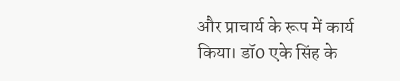और प्राचार्य के रूप में कार्य किया। डॉ0 एके सिंह के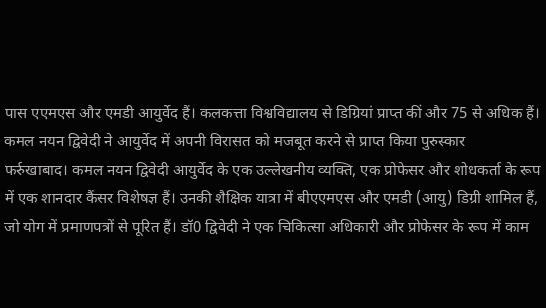पास एएमएस और एमडी आयुर्वेद हैं। कलकत्ता विश्वविद्यालय से डिग्रियां प्राप्त कीं और 75 से अधिक हैं।
कमल नयन द्विवेदी ने आयुर्वेद में अपनी विरासत को मजबूत करने से प्राप्त किया पुरुस्कार
फर्रुखाबाद। कमल नयन द्विवेदी आयुर्वेद के एक उल्लेखनीय व्यक्ति, एक प्रोफेसर और शोधकर्ता के रूप में एक शानदार कैंसर विशेषज्ञ हैं। उनकी शैक्षिक यात्रा में बीएएमएस और एमडी (आयु) डिग्री शामिल हैं, जो योग में प्रमाणपत्रों से पूरित हैं। डॉ0 द्विवेदी ने एक चिकित्सा अधिकारी और प्रोफेसर के रूप में काम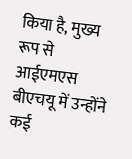किया है, मुख्य रूप से आईएमएस बीएचयू में उन्होंने कई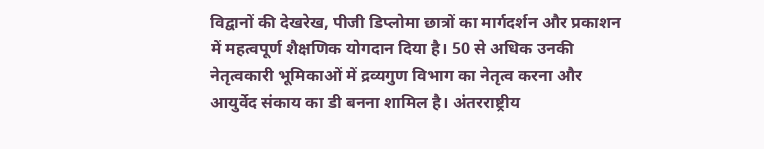विद्वानों की देखरेख, पीजी डिप्लोमा छात्रों का मार्गदर्शन और प्रकाशन में महत्वपूर्ण शैक्षणिक योगदान दिया है। 50 से अधिक उनकी नेतृत्वकारी भूमिकाओं में द्रव्यगुण विभाग का नेतृत्व करना और आयुर्वेद संकाय का डी बनना शामिल है। अंतरराष्ट्रीय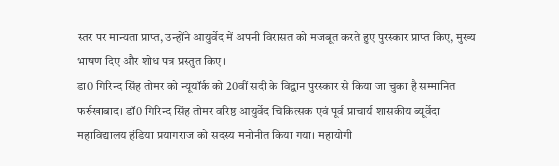स्तर पर मान्यता प्राप्त, उन्होंने आयुर्वेद में अपनी विरासत को मजबूत करते हुए पुरस्कार प्राप्त किए, मुख्य भाषण दिए और शोध पत्र प्रस्तुत किए।
डा0 गिरिन्द सिंह तोमर को न्यूयॉर्क को 20वीं सदी के विद्वान पुरस्कार से किया जा चुका है सम्मानित
फर्रुखाबाद। डॉ0 गिरिन्द सिंह तोमर वरिष्ठ आयुर्वेद चिकित्सक एवं पूर्व प्राचार्य शासकीय ब्यूर्वेदा महाविद्यालय हंडिया प्रयागराज को सदस्य मनोनीत किया गया। महायोगी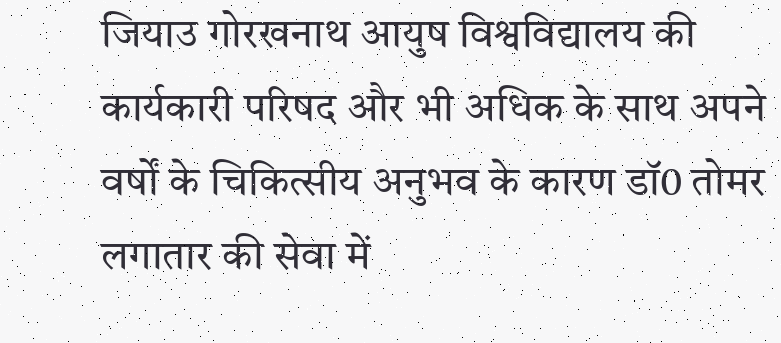जियाउ गोरखनाथ आयुष विश्वविद्यालय की कार्यकारी परिषद और भी अधिक के साथ अपने वर्षों के चिकित्सीय अनुभव के कारण डॉ0 तोमर लगातार की सेवा में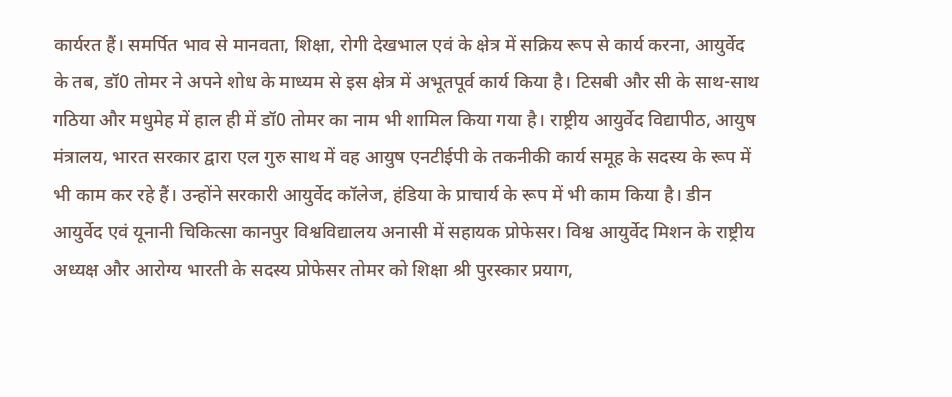कार्यरत हैं। समर्पित भाव से मानवता, शिक्षा, रोगी देखभाल एवं के क्षेत्र में सक्रिय रूप से कार्य करना, आयुर्वेद के तब, डॉ0 तोमर ने अपने शोध के माध्यम से इस क्षेत्र में अभूतपूर्व कार्य किया है। टिसबी और सी के साथ-साथ गठिया और मधुमेह में हाल ही में डॉ0 तोमर का नाम भी शामिल किया गया है। राष्ट्रीय आयुर्वेद विद्यापीठ, आयुष मंत्रालय, भारत सरकार द्वारा एल गुरु साथ में वह आयुष एनटीईपी के तकनीकी कार्य समूह के सदस्य के रूप में भी काम कर रहे हैं। उन्होंने सरकारी आयुर्वेद कॉलेज, हंडिया के प्राचार्य के रूप में भी काम किया है। डीन आयुर्वेद एवं यूनानी चिकित्सा कानपुर विश्वविद्यालय अनासी में सहायक प्रोफेसर। विश्व आयुर्वेद मिशन के राष्ट्रीय अध्यक्ष और आरोग्य भारती के सदस्य प्रोफेसर तोमर को शिक्षा श्री पुरस्कार प्रयाग,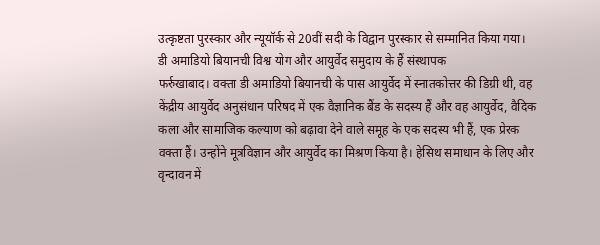उत्कृष्टता पुरस्कार और न्यूयॉर्क से 20वीं सदी के विद्वान पुरस्कार से सम्मानित किया गया।
डी अमाडियो बियानची विश्व योग और आयुर्वेद समुदाय के हैं संस्थापक
फर्रुखाबाद। वक्ता डी अमाडियो बियानची के पास आयुर्वेद में स्नातकोत्तर की डिग्री थी, वह केंद्रीय आयुर्वेद अनुसंधान परिषद में एक वैज्ञानिक बैंड के सदस्य हैं और वह आयुर्वेद, वैदिक कला और सामाजिक कल्याण को बढ़ावा देने वाले समूह के एक सदस्य भी हैं, एक प्रेरक वक्ता हैं। उन्होंने मूत्रविज्ञान और आयुर्वेद का मिश्रण किया है। हेसिथ समाधान के लिए और वृन्दावन में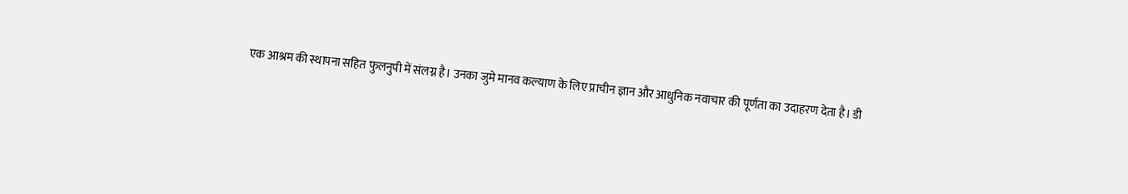एक आश्रम की स्थापना सहित फुलनुपी में संलग्न है। उनका जुमे मानव कल्याण के लिए प्राचीन ज्ञान और आधुनिक नवाचार की पूर्णता का उदाहरण देता है। डी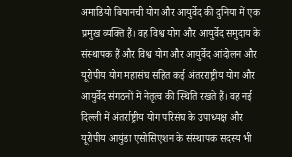अमाडियो बियानची योग और आयुर्वेद की दुनिया में एक प्रमुख व्यक्ति हैं। वह विश्व योग और आयुर्वेद समुदाय के संस्थापक हैं और विश्व योग और आयुर्वेद आंदोलन और यूरोपीय योग महासंघ सहित कई अंतरराष्ट्रीय योग और आयुर्वेद संगठनों में नेतृत्व की स्थिति रखते हैं। वह नई दिल्ली में अंतर्राष्ट्रीय योग परिसंघ के उपाध्यक्ष और यूरोपीय आयुंडा एसोसिएशन के संस्थापक सदस्य भी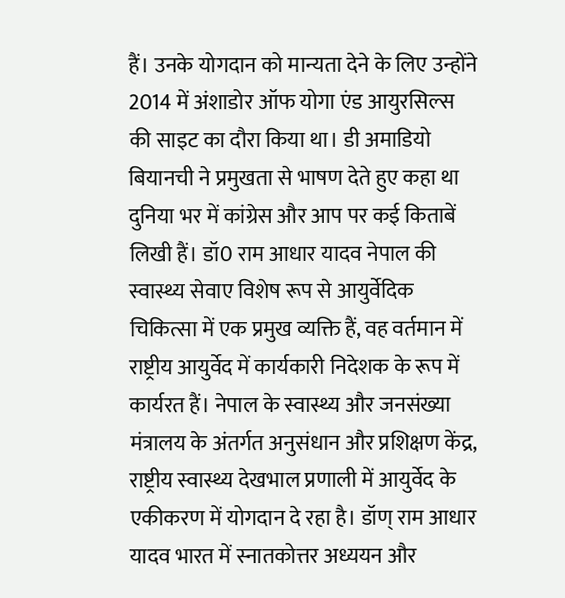हैं। उनके योगदान को मान्यता देने के लिए उन्होंने 2014 में अंशाडोर ऑफ योगा एंड आयुरसिल्स की साइट का दौरा किया था। डी अमाडियो बियानची ने प्रमुखता से भाषण देते हुए कहा था दुनिया भर में कांग्रेस और आप पर कई किताबें लिखी हैं। डॉ0 राम आधार यादव नेपाल की स्वास्थ्य सेवाए विशेष रूप से आयुर्वेदिक चिकित्सा में एक प्रमुख व्यक्ति हैं, वह वर्तमान में राष्ट्रीय आयुर्वेद में कार्यकारी निदेशक के रूप में कार्यरत हैं। नेपाल के स्वास्थ्य और जनसंख्या मंत्रालय के अंतर्गत अनुसंधान और प्रशिक्षण केंद्र, राष्ट्रीय स्वास्थ्य देखभाल प्रणाली में आयुर्वेद के एकीकरण में योगदान दे रहा है। डॉण् राम आधार यादव भारत में स्नातकोत्तर अध्ययन और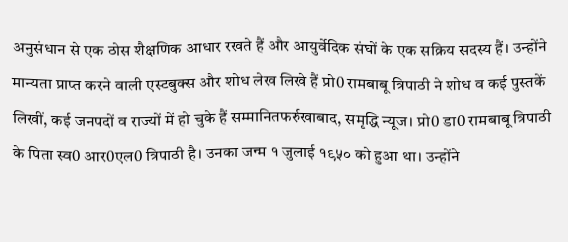अनुसंधान से एक ठोस शैक्षणिक आधार रखते हैं और आयुर्वेदिक संघों के एक सक्रिय सदस्य हैं। उन्होंने मान्यता प्राप्त करने वाली एस्टबुक्स और शोध लेख लिखे हैं प्रो0 रामबाबू त्रिपाठी ने शोध व कई पुस्तकें लिखीं, कई जनपदों व राज्यों में हो चुके हैं सम्मानितफर्रुखाबाद, समृद्धि न्यूज। प्रो0 डा0 रामबाबू त्रिपाठी के पिता स्व0 आर0एल0 त्रिपाठी है। उनका जन्म १ जुलाई १९५० को हुआ था। उन्होंने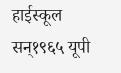हाईस्कूल सन्१९६५ यूपी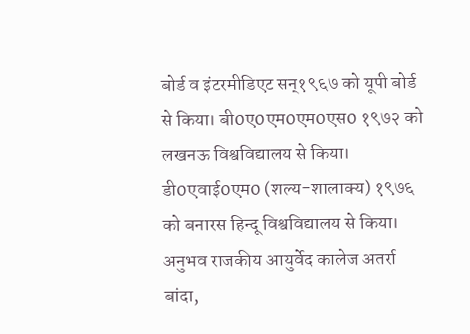बोर्ड व इंटरमीडिएट सन्१९६७ को यूपी बोर्ड से किया। बी0ए0एम0एम0एस0 १९७२ को लखनऊ विश्वविद्यालय से किया। डी0एवाई0एम0 (शल्य-शालाक्य) १९७६ को बनारस हिन्दू विश्वविद्यालय से किया। अनुभव राजकीय आयुर्वेद कालेज अतर्रा बांदा,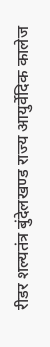रीडर शल्यतंत्र बुंदेलखण्ड राज्य आयुर्वेदिक कालेज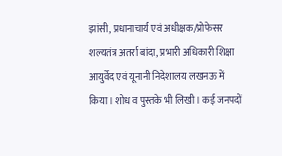झांसी, प्रधानाचार्य एवं अधीक्षक/प्रोफेसर शल्यतंत्र अतर्रा बांदा, प्रभारी अधिकारी शिक्षा आयुर्वेद एवं यूनानी निदेशालय लखनऊ में किया। शोध व पुस्तके भी लिखी। कई जनपदों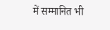में सम्मानित भी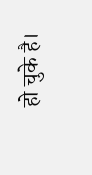हो चुके है।